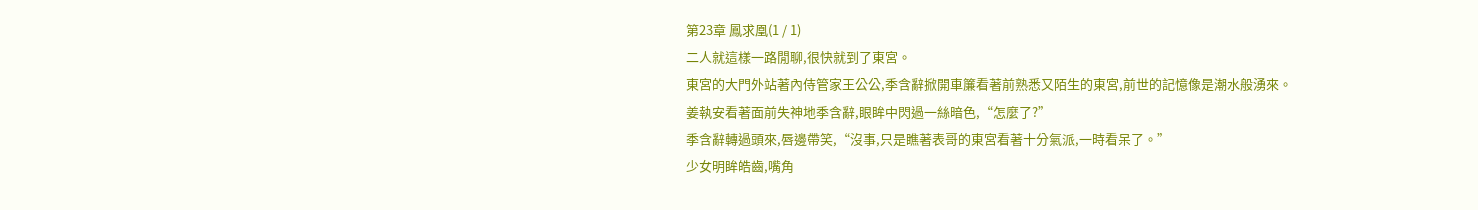第23章 鳳求凰(1 / 1)
二人就這樣一路閒聊,很快就到了東宮。
東宮的大門外站著內侍管家王公公,季含辭掀開車簾看著前熟悉又陌生的東宮,前世的記憶像是潮水般湧來。
姜執安看著面前失神地季含辭,眼眸中閃過一絲暗色,“怎麼了?”
季含辭轉過頭來,唇邊帶笑,“沒事,只是瞧著表哥的東宮看著十分氣派,一時看呆了。”
少女明眸皓齒,嘴角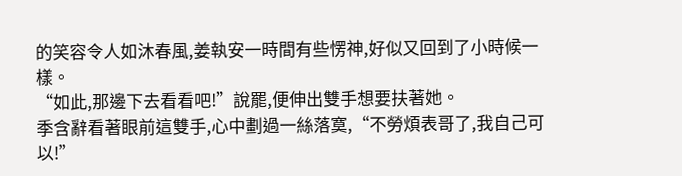的笑容令人如沐春風,姜執安一時間有些愣神,好似又回到了小時候一樣。
“如此,那邊下去看看吧!”說罷,便伸出雙手想要扶著她。
季含辭看著眼前這雙手,心中劃過一絲落寞,“不勞煩表哥了,我自己可以!”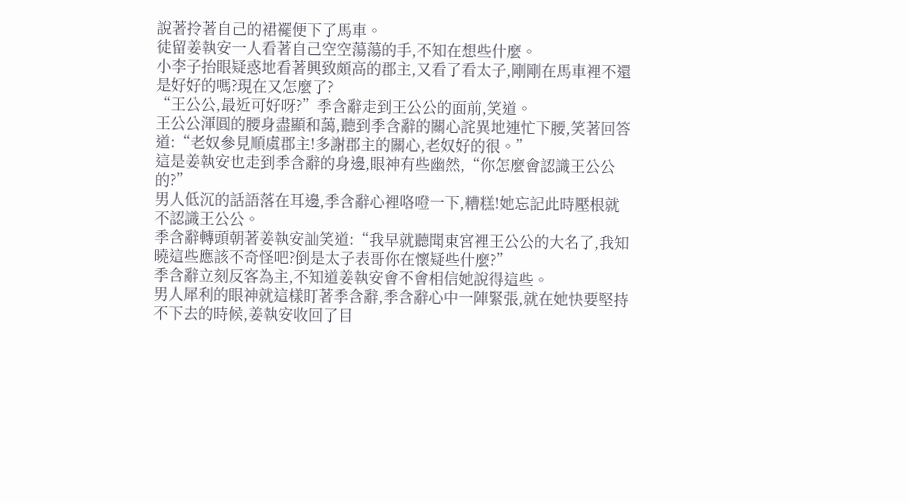說著拎著自己的裙襬便下了馬車。
徒留姜執安一人看著自己空空蕩蕩的手,不知在想些什麼。
小李子抬眼疑惑地看著興致頗高的郡主,又看了看太子,剛剛在馬車裡不還是好好的嗎?現在又怎麼了?
“王公公,最近可好呀?”季含辭走到王公公的面前,笑道。
王公公渾圓的腰身盡顯和藹,聽到季含辭的關心詫異地連忙下腰,笑著回答道:“老奴參見順虞郡主!多謝郡主的關心,老奴好的很。”
這是姜執安也走到季含辭的身邊,眼神有些幽然,“你怎麼會認識王公公的?”
男人低沉的話語落在耳邊,季含辭心裡咯噔一下,糟糕!她忘記此時壓根就不認識王公公。
季含辭轉頭朝著姜執安訕笑道:“我早就聽聞東宮裡王公公的大名了,我知曉這些應該不奇怪吧?倒是太子表哥你在懷疑些什麼?”
季含辭立刻反客為主,不知道姜執安會不會相信她說得這些。
男人犀利的眼神就這樣盯著季含辭,季含辭心中一陣緊張,就在她快要堅持不下去的時候,姜執安收回了目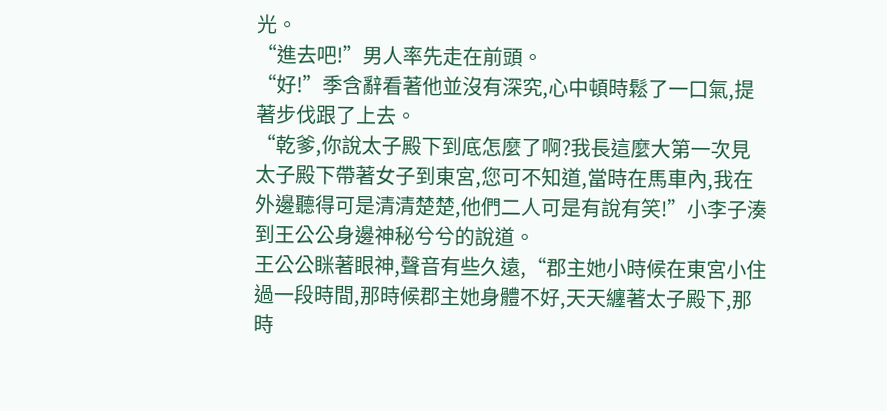光。
“進去吧!”男人率先走在前頭。
“好!”季含辭看著他並沒有深究,心中頓時鬆了一口氣,提著步伐跟了上去。
“乾爹,你說太子殿下到底怎麼了啊?我長這麼大第一次見太子殿下帶著女子到東宮,您可不知道,當時在馬車內,我在外邊聽得可是清清楚楚,他們二人可是有說有笑!”小李子湊到王公公身邊神秘兮兮的說道。
王公公眯著眼神,聲音有些久遠,“郡主她小時候在東宮小住過一段時間,那時候郡主她身體不好,天天纏著太子殿下,那時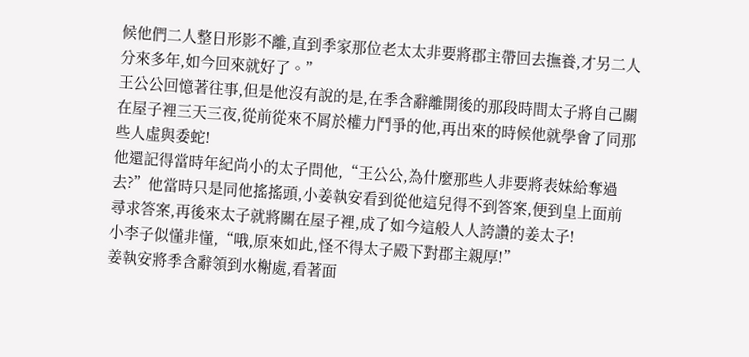候他們二人整日形影不離,直到季家那位老太太非要將郡主帶回去撫養,才另二人分來多年,如今回來就好了。”
王公公回憶著往事,但是他沒有說的是,在季含辭離開後的那段時間太子將自己關在屋子裡三天三夜,從前從來不屑於權力鬥爭的他,再出來的時候他就學會了同那些人虛與委蛇!
他還記得當時年紀尚小的太子問他,“王公公,為什麼那些人非要將表妹給奪過去?”他當時只是同他搖搖頭,小姜執安看到從他這兒得不到答案,便到皇上面前尋求答案,再後來太子就將關在屋子裡,成了如今這般人人誇讚的姜太子!
小李子似懂非懂,“哦,原來如此,怪不得太子殿下對郡主親厚!”
姜執安將季含辭領到水榭處,看著面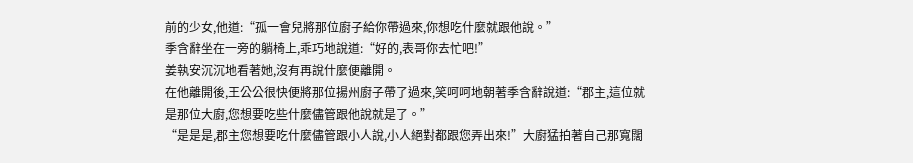前的少女,他道:“孤一會兒將那位廚子給你帶過來,你想吃什麼就跟他說。”
季含辭坐在一旁的躺椅上,乖巧地說道:“好的,表哥你去忙吧!”
姜執安沉沉地看著她,沒有再說什麼便離開。
在他離開後,王公公很快便將那位揚州廚子帶了過來,笑呵呵地朝著季含辭說道:“郡主,這位就是那位大廚,您想要吃些什麼儘管跟他說就是了。”
“是是是,郡主您想要吃什麼儘管跟小人說,小人絕對都跟您弄出來!”大廚猛拍著自己那寬闊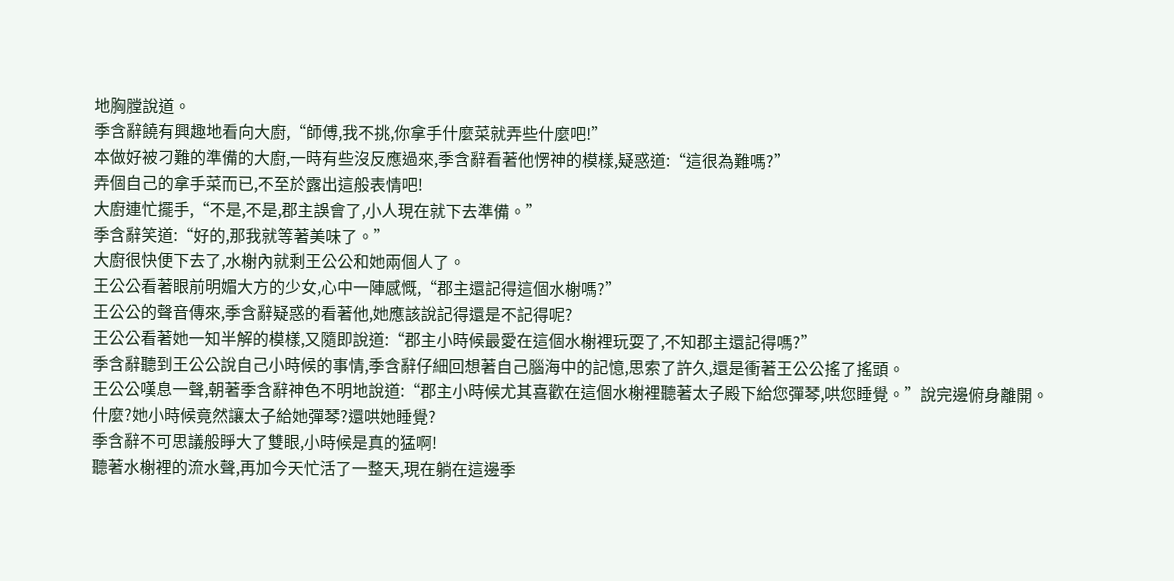地胸膛說道。
季含辭饒有興趣地看向大廚,“師傅,我不挑,你拿手什麼菜就弄些什麼吧!”
本做好被刁難的準備的大廚,一時有些沒反應過來,季含辭看著他愣神的模樣,疑惑道:“這很為難嗎?”
弄個自己的拿手菜而已,不至於露出這般表情吧!
大廚連忙擺手,“不是,不是,郡主誤會了,小人現在就下去準備。”
季含辭笑道:“好的,那我就等著美味了。”
大廚很快便下去了,水榭內就剩王公公和她兩個人了。
王公公看著眼前明媚大方的少女,心中一陣感慨,“郡主還記得這個水榭嗎?”
王公公的聲音傳來,季含辭疑惑的看著他,她應該說記得還是不記得呢?
王公公看著她一知半解的模樣,又隨即說道:“郡主小時候最愛在這個水榭裡玩耍了,不知郡主還記得嗎?”
季含辭聽到王公公說自己小時候的事情,季含辭仔細回想著自己腦海中的記憶,思索了許久,還是衝著王公公搖了搖頭。
王公公嘆息一聲,朝著季含辭神色不明地說道:“郡主小時候尤其喜歡在這個水榭裡聽著太子殿下給您彈琴,哄您睡覺。”說完邊俯身離開。
什麼?她小時候竟然讓太子給她彈琴?還哄她睡覺?
季含辭不可思議般睜大了雙眼,小時候是真的猛啊!
聽著水榭裡的流水聲,再加今天忙活了一整天,現在躺在這邊季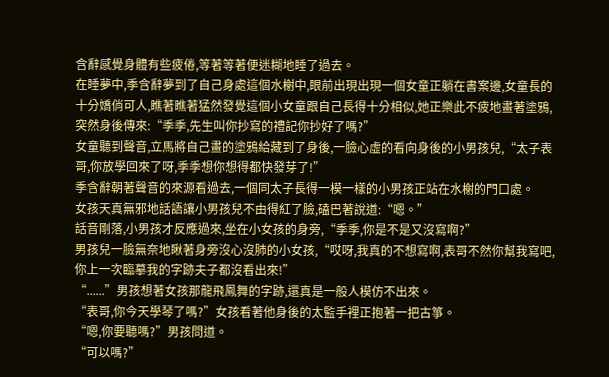含辭感覺身體有些疲倦,等著等著便迷糊地睡了過去。
在睡夢中,季含辭夢到了自己身處這個水榭中,眼前出現出現一個女童正躺在書案邊,女童長的十分嬌俏可人,瞧著瞧著猛然發覺這個小女童跟自己長得十分相似,她正樂此不疲地畫著塗鴉,突然身後傳來:“季季,先生叫你抄寫的禮記你抄好了嗎?”
女童聽到聲音,立馬將自己畫的塗鴉給藏到了身後,一臉心虛的看向身後的小男孩兒,“太子表哥,你放學回來了呀,季季想你想得都快發芽了!”
季含辭朝著聲音的來源看過去,一個同太子長得一模一樣的小男孩正站在水榭的門口處。
女孩天真無邪地話語讓小男孩兒不由得紅了臉,磕巴著說道:“嗯。”
話音剛落,小男孩才反應過來,坐在小女孩的身旁,“季季,你是不是又沒寫啊?”
男孩兒一臉無奈地瞅著身旁沒心沒肺的小女孩,“哎呀,我真的不想寫啊,表哥不然你幫我寫吧,你上一次臨摹我的字跡夫子都沒看出來!”
“......”男孩想著女孩那龍飛鳳舞的字跡,還真是一般人模仿不出來。
“表哥,你今天學琴了嗎?”女孩看著他身後的太監手裡正抱著一把古箏。
“嗯,你要聽嗎?”男孩問道。
“可以嗎?”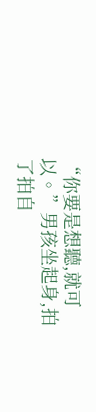“你要是想聽,就可以。”男孩坐起身,拍了拍自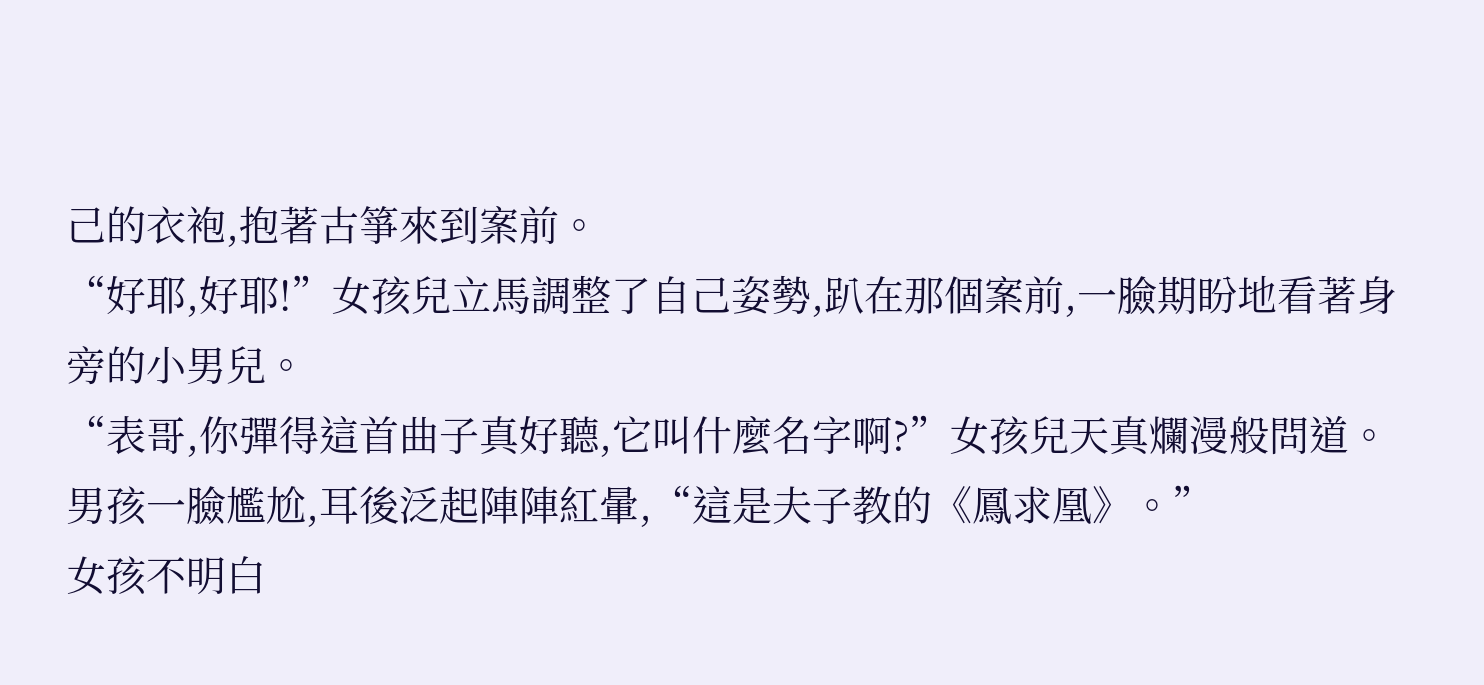己的衣袍,抱著古箏來到案前。
“好耶,好耶!”女孩兒立馬調整了自己姿勢,趴在那個案前,一臉期盼地看著身旁的小男兒。
“表哥,你彈得這首曲子真好聽,它叫什麼名字啊?”女孩兒天真爛漫般問道。
男孩一臉尷尬,耳後泛起陣陣紅暈,“這是夫子教的《鳳求凰》。”
女孩不明白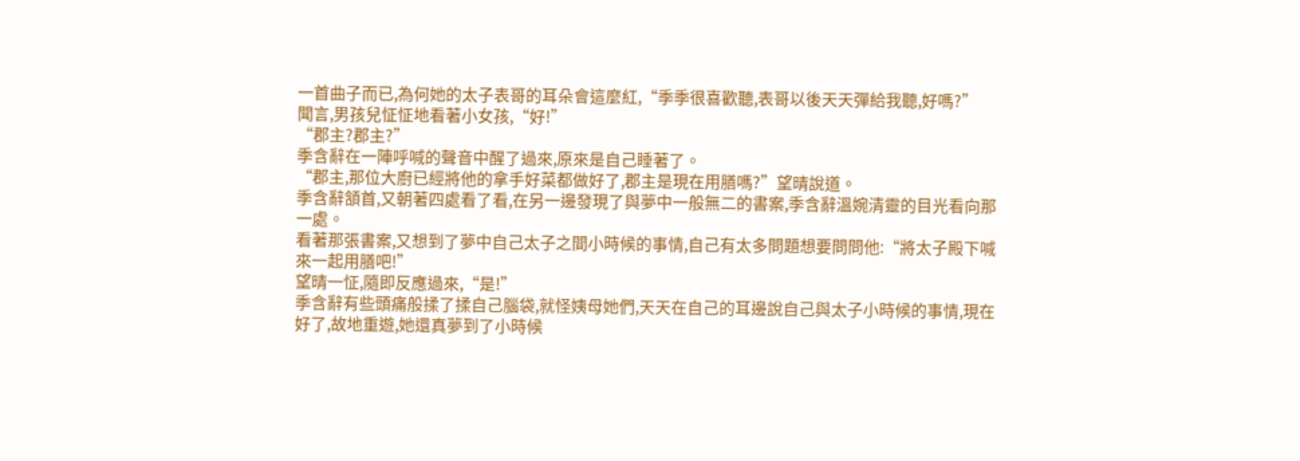一首曲子而已,為何她的太子表哥的耳朵會這麼紅,“季季很喜歡聽,表哥以後天天彈給我聽,好嗎?”
聞言,男孩兒怔怔地看著小女孩,“好!”
“郡主?郡主?”
季含辭在一陣呼喊的聲音中醒了過來,原來是自己睡著了。
“郡主,那位大廚已經將他的拿手好菜都做好了,郡主是現在用膳嗎?”望晴說道。
季含辭頷首,又朝著四處看了看,在另一邊發現了與夢中一般無二的書案,季含辭溫婉清靈的目光看向那一處。
看著那張書案,又想到了夢中自己太子之間小時候的事情,自己有太多問題想要問問他:“將太子殿下喊來一起用膳吧!”
望晴一怔,隨即反應過來,“是!”
季含辭有些頭痛般揉了揉自己腦袋,就怪姨母她們,天天在自己的耳邊說自己與太子小時候的事情,現在好了,故地重遊,她還真夢到了小時候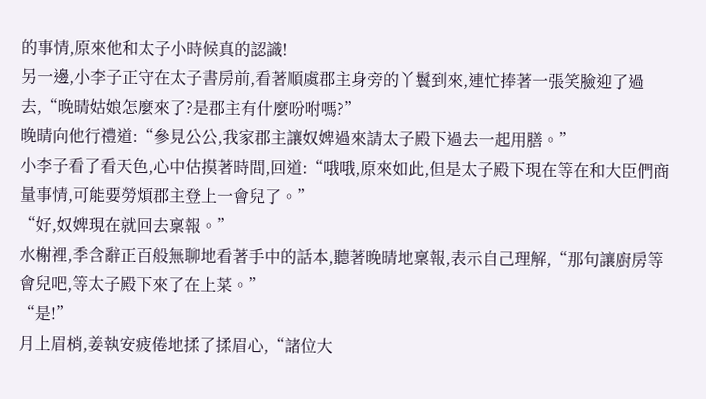的事情,原來他和太子小時候真的認識!
另一邊,小李子正守在太子書房前,看著順虞郡主身旁的丫鬟到來,連忙捧著一張笑臉迎了過去,“晚晴姑娘怎麼來了?是郡主有什麼吩咐嗎?”
晚晴向他行禮道:“參見公公,我家郡主讓奴婢過來請太子殿下過去一起用膳。”
小李子看了看天色,心中估摸著時間,回道:“哦哦,原來如此,但是太子殿下現在等在和大臣們商量事情,可能要勞煩郡主登上一會兒了。”
“好,奴婢現在就回去稟報。”
水榭裡,季含辭正百般無聊地看著手中的話本,聽著晚晴地稟報,表示自己理解,“那句讓廚房等會兒吧,等太子殿下來了在上菜。”
“是!”
月上眉梢,姜執安疲倦地揉了揉眉心,“諸位大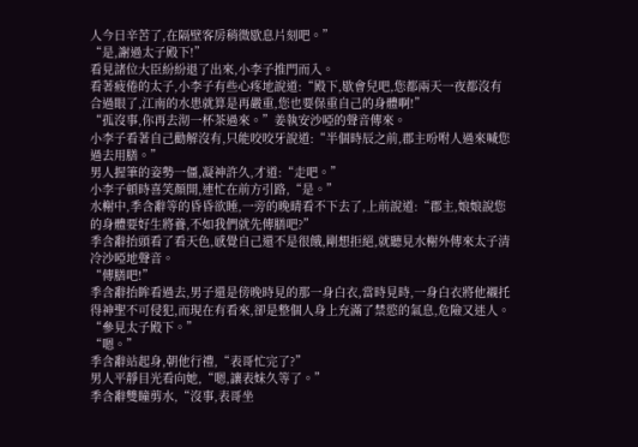人今日辛苦了,在隔壁客房稍微歇息片刻吧。”
“是,謝過太子殿下!”
看見諸位大臣紛紛退了出來,小李子推門而入。
看著疲倦的太子,小李子有些心疼地說道:“殿下,歇會兒吧,您都兩天一夜都沒有合過眼了,江南的水患就算是再嚴重,您也要保重自己的身體啊!”
“孤沒事,你再去沏一杯茶過來。”姜執安沙啞的聲音傳來。
小李子看著自己勸解沒有,只能咬咬牙說道:“半個時辰之前,郡主吩咐人過來喊您過去用膳。”
男人握筆的姿勢一僵,凝神許久,才道:“走吧。”
小李子頓時喜笑顏開,連忙在前方引路,“是。”
水榭中,季含辭等的昏昏欲睡,一旁的晚晴看不下去了,上前說道:“郡主,娘娘說您的身體要好生將養,不如我們就先傳膳吧?”
季含辭抬頭看了看天色,感覺自己還不是很餓,剛想拒絕,就聽見水榭外傳來太子清冷沙啞地聲音。
“傳膳吧!”
季含辭抬眸看過去,男子還是傍晚時見的那一身白衣,當時見時,一身白衣將他襯托得神聖不可侵犯,而現在有看來,卻是整個人身上充滿了禁慾的氣息,危險又迷人。
“參見太子殿下。”
“嗯。”
季含辭站起身,朝他行禮,“表哥忙完了?”
男人平靜目光看向她,“嗯,讓表妹久等了。”
季含辭雙瞳剪水,“沒事,表哥坐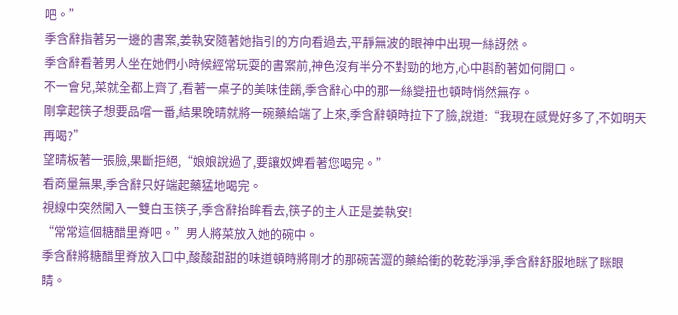吧。”
季含辭指著另一邊的書案,姜執安隨著她指引的方向看過去,平靜無波的眼神中出現一絲訝然。
季含辭看著男人坐在她們小時候經常玩耍的書案前,神色沒有半分不對勁的地方,心中斟酌著如何開口。
不一會兒,菜就全都上齊了,看著一桌子的美味佳餚,季含辭心中的那一絲變扭也頓時悄然無存。
剛拿起筷子想要品嚐一番,結果晚晴就將一碗藥給端了上來,季含辭頓時拉下了臉,說道:“我現在感覺好多了,不如明天再喝?”
望晴板著一張臉,果斷拒絕,“娘娘說過了,要讓奴婢看著您喝完。”
看商量無果,季含辭只好端起藥猛地喝完。
視線中突然闖入一雙白玉筷子,季含辭抬眸看去,筷子的主人正是姜執安!
“常常這個糖醋里脊吧。”男人將菜放入她的碗中。
季含辭將糖醋里脊放入口中,酸酸甜甜的味道頓時將剛才的那碗苦澀的藥給衝的乾乾淨淨,季含辭舒服地眯了眯眼睛。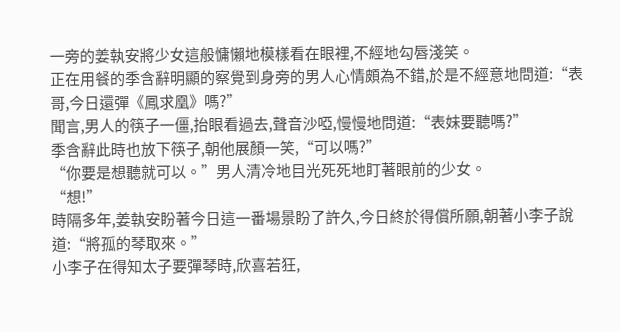一旁的姜執安將少女這般慵懶地模樣看在眼裡,不經地勾唇淺笑。
正在用餐的季含辭明顯的察覺到身旁的男人心情頗為不錯,於是不經意地問道:“表哥,今日還彈《鳳求凰》嗎?”
聞言,男人的筷子一僵,抬眼看過去,聲音沙啞,慢慢地問道:“表妹要聽嗎?”
季含辭此時也放下筷子,朝他展顏一笑,“可以嗎?”
“你要是想聽就可以。”男人清冷地目光死死地盯著眼前的少女。
“想!”
時隔多年,姜執安盼著今日這一番場景盼了許久,今日終於得償所願,朝著小李子說道:“將孤的琴取來。”
小李子在得知太子要彈琴時,欣喜若狂,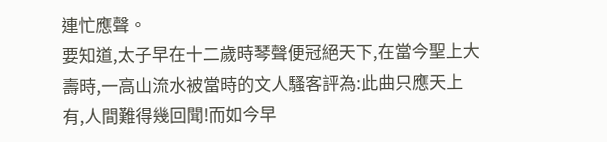連忙應聲。
要知道,太子早在十二歲時琴聲便冠絕天下,在當今聖上大壽時,一高山流水被當時的文人騷客評為:此曲只應天上有,人間難得幾回聞!而如今早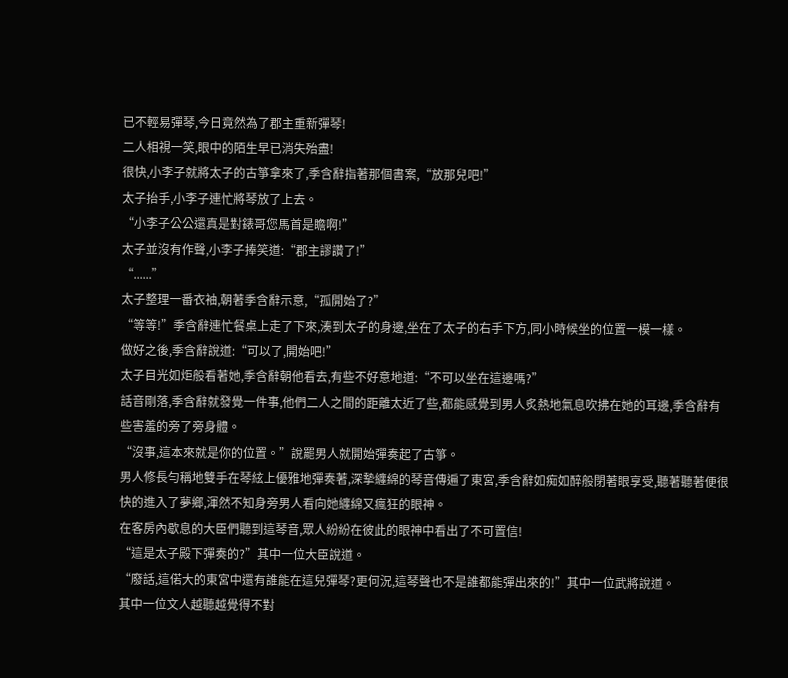已不輕易彈琴,今日竟然為了郡主重新彈琴!
二人相視一笑,眼中的陌生早已消失殆盡!
很快,小李子就將太子的古箏拿來了,季含辭指著那個書案,“放那兒吧!”
太子抬手,小李子連忙將琴放了上去。
“小李子公公還真是對錶哥您馬首是瞻啊!”
太子並沒有作聲,小李子捧笑道:“郡主謬讚了!”
“......”
太子整理一番衣袖,朝著季含辭示意,“孤開始了?”
“等等!”季含辭連忙餐桌上走了下來,湊到太子的身邊,坐在了太子的右手下方,同小時候坐的位置一模一樣。
做好之後,季含辭說道:“可以了,開始吧!”
太子目光如炬般看著她,季含辭朝他看去,有些不好意地道:“不可以坐在這邊嗎?”
話音剛落,季含辭就發覺一件事,他們二人之間的距離太近了些,都能感覺到男人炙熱地氣息吹拂在她的耳邊,季含辭有些害羞的旁了旁身體。
“沒事,這本來就是你的位置。”說罷男人就開始彈奏起了古箏。
男人修長勻稱地雙手在琴絃上優雅地彈奏著,深摯纏綿的琴音傳遍了東宮,季含辭如痴如醉般閉著眼享受,聽著聽著便很快的進入了夢鄉,渾然不知身旁男人看向她纏綿又瘋狂的眼神。
在客房內歇息的大臣們聽到這琴音,眾人紛紛在彼此的眼神中看出了不可置信!
“這是太子殿下彈奏的?”其中一位大臣說道。
“廢話,這偌大的東宮中還有誰能在這兒彈琴?更何況,這琴聲也不是誰都能彈出來的!”其中一位武將說道。
其中一位文人越聽越覺得不對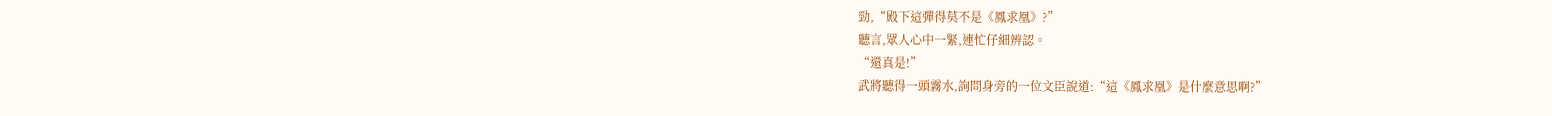勁,“殿下這彈得莫不是《鳳求凰》?”
聽言,眾人心中一緊,連忙仔細辨認。
“還真是!”
武將聽得一頭霧水,詢問身旁的一位文臣說道:“這《鳳求凰》是什麼意思啊?”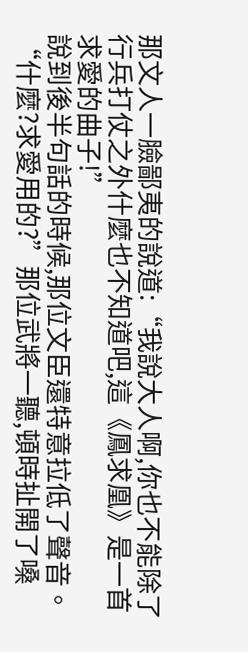那文人一臉鄙夷的說道:“我說大人啊,你也不能除了行兵打仗之外什麼也不知道吧,這《鳳求凰》是一首求愛的曲子!”
說到後半句話的時候,那位文臣還特意拉低了聲音。
“什麼?求愛用的?”那位武將一聽,頓時扯開了嗓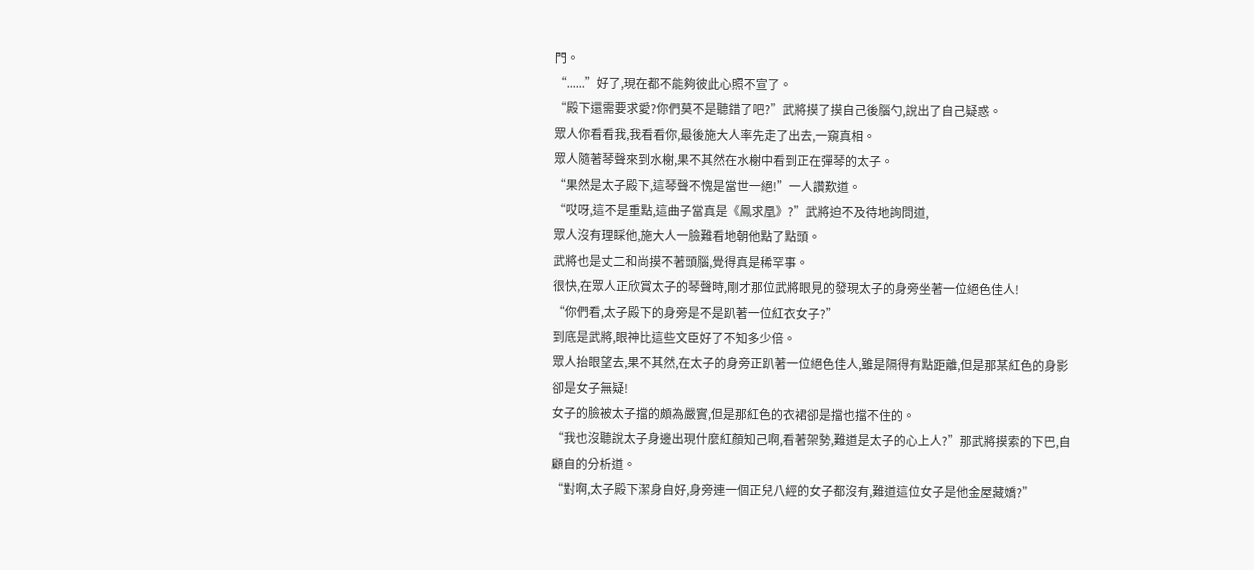門。
“......”好了,現在都不能夠彼此心照不宣了。
“殿下還需要求愛?你們莫不是聽錯了吧?”武將摸了摸自己後腦勺,說出了自己疑惑。
眾人你看看我,我看看你,最後施大人率先走了出去,一窺真相。
眾人隨著琴聲來到水榭,果不其然在水榭中看到正在彈琴的太子。
“果然是太子殿下,這琴聲不愧是當世一絕!”一人讚歎道。
“哎呀,這不是重點,這曲子當真是《鳳求凰》?”武將迫不及待地詢問道,
眾人沒有理睬他,施大人一臉難看地朝他點了點頭。
武將也是丈二和尚摸不著頭腦,覺得真是稀罕事。
很快,在眾人正欣賞太子的琴聲時,剛才那位武將眼見的發現太子的身旁坐著一位絕色佳人!
“你們看,太子殿下的身旁是不是趴著一位紅衣女子?”
到底是武將,眼神比這些文臣好了不知多少倍。
眾人抬眼望去,果不其然,在太子的身旁正趴著一位絕色佳人,雖是隔得有點距離,但是那某紅色的身影卻是女子無疑!
女子的臉被太子擋的頗為嚴實,但是那紅色的衣裙卻是擋也擋不住的。
“我也沒聽說太子身邊出現什麼紅顏知己啊,看著架勢,難道是太子的心上人?”那武將摸索的下巴,自顧自的分析道。
“對啊,太子殿下潔身自好,身旁連一個正兒八經的女子都沒有,難道這位女子是他金屋藏嬌?”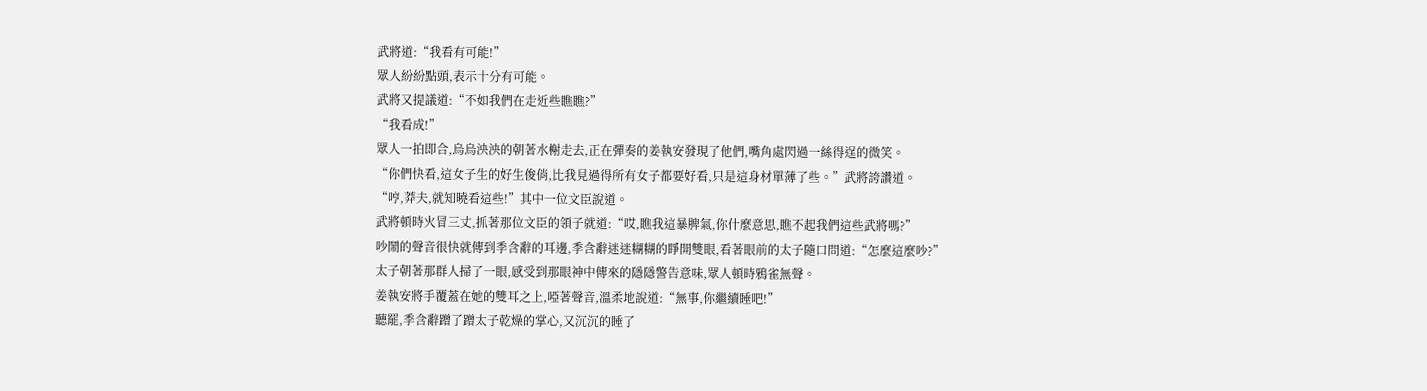武將道:“我看有可能!”
眾人紛紛點頭,表示十分有可能。
武將又提議道:“不如我們在走近些瞧瞧?”
“我看成!”
眾人一拍即合,烏烏泱泱的朝著水榭走去,正在彈奏的姜執安發現了他們,嘴角處閃過一絲得逞的微笑。
“你們快看,這女子生的好生俊俏,比我見過得所有女子都要好看,只是這身材單薄了些。”武將誇讚道。
“哼,莽夫,就知曉看這些!”其中一位文臣說道。
武將頓時火冒三丈,抓著那位文臣的領子就道:“哎,瞧我這暴脾氣,你什麼意思,瞧不起我們這些武將嗎?”
吵鬧的聲音很快就傳到季含辭的耳邊,季含辭迷迷糊糊的睜開雙眼,看著眼前的太子隨口問道:“怎麼這麼吵?”
太子朝著那群人掃了一眼,感受到那眼神中傳來的隱隱警告意味,眾人頓時鴉雀無聲。
姜執安將手覆蓋在她的雙耳之上,啞著聲音,溫柔地說道:“無事,你繼續睡吧!”
聽罷,季含辭蹭了蹭太子乾燥的掌心,又沉沉的睡了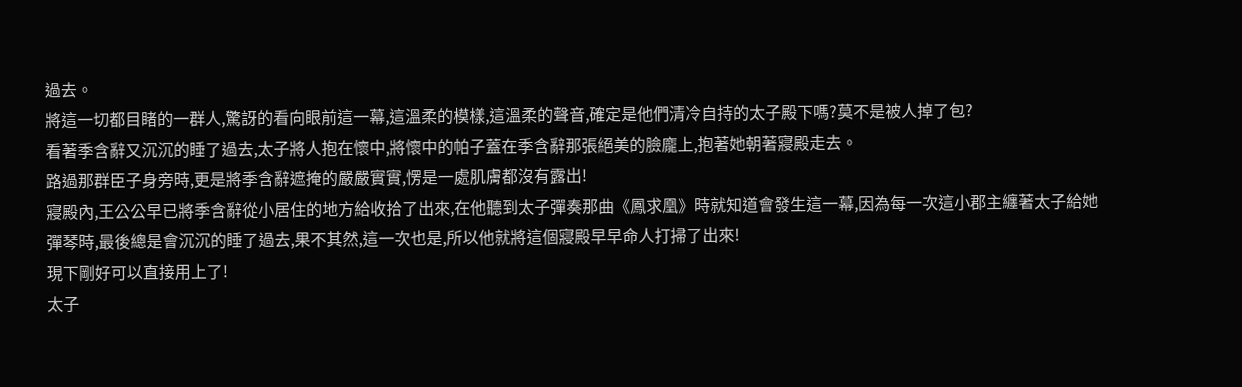過去。
將這一切都目睹的一群人,驚訝的看向眼前這一幕,這溫柔的模樣,這溫柔的聲音,確定是他們清冷自持的太子殿下嗎?莫不是被人掉了包?
看著季含辭又沉沉的睡了過去,太子將人抱在懷中,將懷中的帕子蓋在季含辭那張絕美的臉龐上,抱著她朝著寢殿走去。
路過那群臣子身旁時,更是將季含辭遮掩的嚴嚴實實,愣是一處肌膚都沒有露出!
寢殿內,王公公早已將季含辭從小居住的地方給收拾了出來,在他聽到太子彈奏那曲《鳳求凰》時就知道會發生這一幕,因為每一次這小郡主纏著太子給她彈琴時,最後總是會沉沉的睡了過去,果不其然,這一次也是,所以他就將這個寢殿早早命人打掃了出來!
現下剛好可以直接用上了!
太子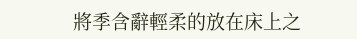將季含辭輕柔的放在床上之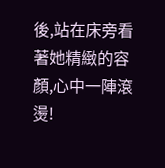後,站在床旁看著她精緻的容顏,心中一陣滾燙!